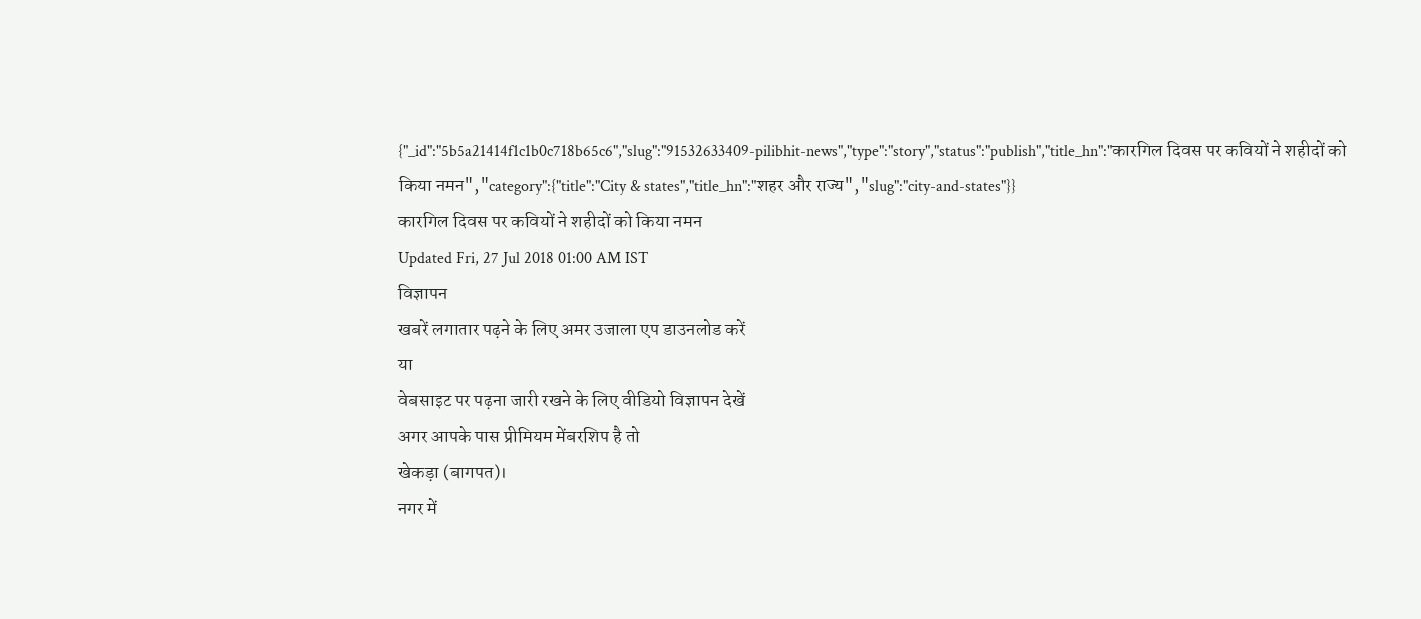{"_id":"5b5a21414f1c1b0c718b65c6","slug":"91532633409-pilibhit-news","type":"story","status":"publish","title_hn":"कारगिल दिवस पर कवियों ने शहीदों को किया नमन","category":{"title":"City & states","title_hn":"शहर और राज्य","slug":"city-and-states"}}
कारगिल दिवस पर कवियों ने शहीदों को किया नमन
Updated Fri, 27 Jul 2018 01:00 AM IST
विज्ञापन
खबरें लगातार पढ़ने के लिए अमर उजाला एप डाउनलोड करें
या
वेबसाइट पर पढ़ना जारी रखने के लिए वीडियो विज्ञापन देखें
अगर आपके पास प्रीमियम मेंबरशिप है तो
खेकड़ा (बागपत)।
नगर में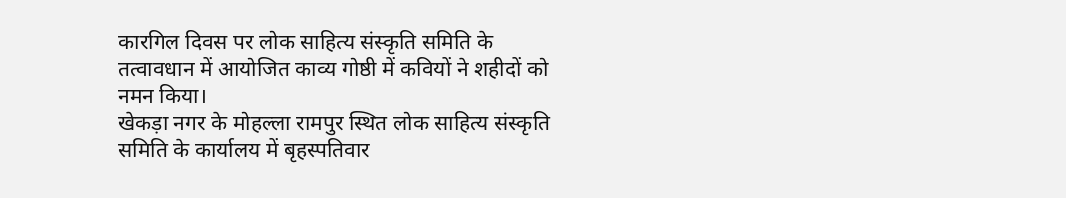कारगिल दिवस पर लोक साहित्य संस्कृति समिति के तत्वावधान में आयोजित काव्य गोष्ठी में कवियों ने शहीदों को नमन किया।
खेकड़ा नगर के मोहल्ला रामपुर स्थित लोक साहित्य संस्कृति समिति के कार्यालय में बृहस्पतिवार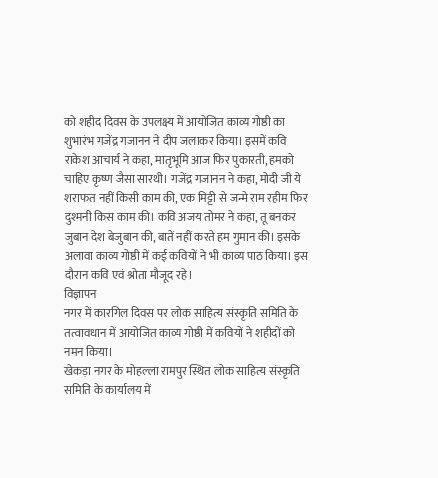को शहीद दिवस के उपलक्ष्य में आयोजित काव्य गोष्ठी का शुभारंभ गजेंद्र गजानन ने दीप जलाकर किया। इसमें कवि राकेश आचार्य ने कहा, मातृभूमि आज फिर पुकारती, हमको चाहिए कृष्ण जैसा सारथी। गजेंद्र गजानन ने कहा, मोदी जी ये शराफत नहीं किसी काम की, एक मिट्टी से जन्मे राम रहीम फिर दुश्मनी किस काम की। कवि अजय तोमर ने कहा, तू बनकर जुबान देश बेजुबान की, बातें नहीं करते हम गुमान की। इसके अलावा काव्य गोष्ठी में कई कवियों ने भी काव्य पाठ किया। इस दौरान कवि एवं श्रोता मौजूद रहे।
विज्ञापन
नगर में कारगिल दिवस पर लोक साहित्य संस्कृति समिति के तत्वावधान में आयोजित काव्य गोष्ठी में कवियों ने शहीदों को नमन किया।
खेकड़ा नगर के मोहल्ला रामपुर स्थित लोक साहित्य संस्कृति समिति के कार्यालय में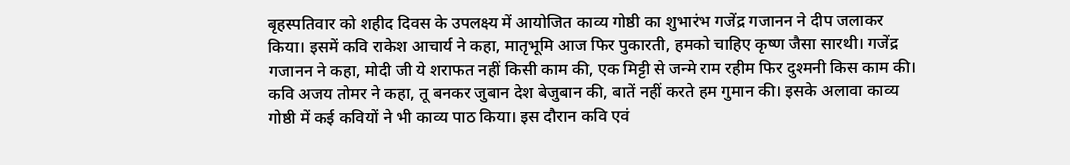बृहस्पतिवार को शहीद दिवस के उपलक्ष्य में आयोजित काव्य गोष्ठी का शुभारंभ गजेंद्र गजानन ने दीप जलाकर किया। इसमें कवि राकेश आचार्य ने कहा, मातृभूमि आज फिर पुकारती, हमको चाहिए कृष्ण जैसा सारथी। गजेंद्र गजानन ने कहा, मोदी जी ये शराफत नहीं किसी काम की, एक मिट्टी से जन्मे राम रहीम फिर दुश्मनी किस काम की। कवि अजय तोमर ने कहा, तू बनकर जुबान देश बेजुबान की, बातें नहीं करते हम गुमान की। इसके अलावा काव्य गोष्ठी में कई कवियों ने भी काव्य पाठ किया। इस दौरान कवि एवं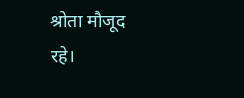श्रोता मौजूद रहे।